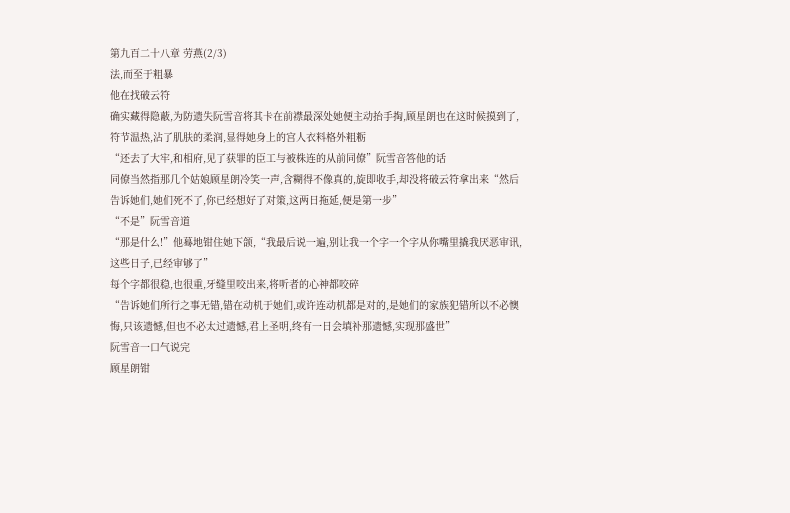第九百二十八章 劳燕(2/3)
法,而至于粗暴
他在找破云符
确实藏得隐蔽,为防遗失阮雪音将其卡在前襟最深处她便主动抬手掏,顾星朗也在这时候摸到了,符节温热,沾了肌肤的柔润,显得她身上的宫人衣料格外粗粝
“还去了大牢,和相府,见了获罪的臣工与被株连的从前同僚”阮雪音答他的话
同僚当然指那几个姑娘顾星朗冷笑一声,含糊得不像真的,旋即收手,却没将破云符拿出来“然后告诉她们,她们死不了,你已经想好了对策,这两日拖延,便是第一步”
“不是”阮雪音道
“那是什么!”他蓦地钳住她下颌,“我最后说一遍,别让我一个字一个字从你嘴里撬我厌恶审讯,这些日子,已经审够了”
每个字都很稳,也很重,牙缝里咬出来,将听者的心神都咬碎
“告诉她们所行之事无错,错在动机于她们,或许连动机都是对的,是她们的家族犯错所以不必懊悔,只该遗憾,但也不必太过遗憾,君上圣明,终有一日会填补那遗憾,实现那盛世”
阮雪音一口气说完
顾星朗钳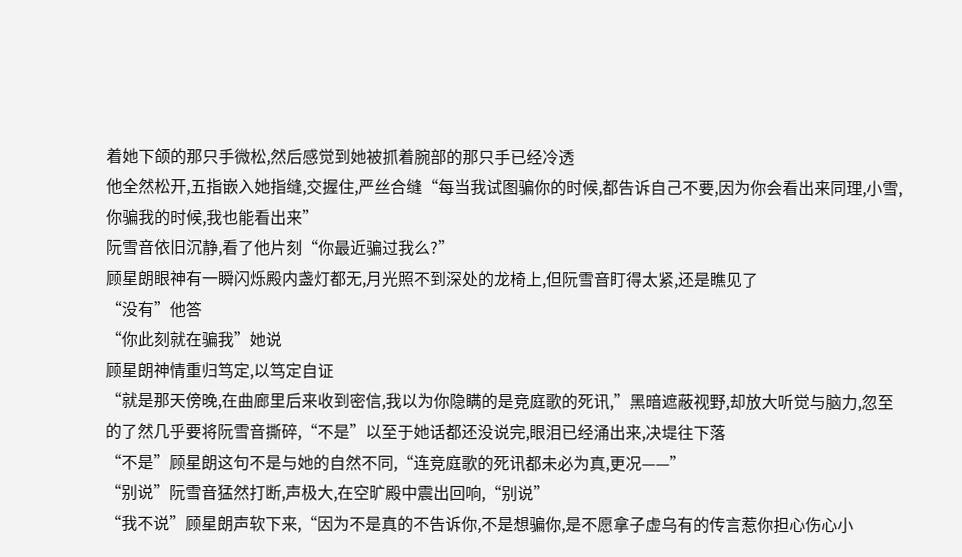着她下颌的那只手微松,然后感觉到她被抓着腕部的那只手已经冷透
他全然松开,五指嵌入她指缝,交握住,严丝合缝“每当我试图骗你的时候,都告诉自己不要,因为你会看出来同理,小雪,你骗我的时候,我也能看出来”
阮雪音依旧沉静,看了他片刻“你最近骗过我么?”
顾星朗眼神有一瞬闪烁殿内盏灯都无,月光照不到深处的龙椅上,但阮雪音盯得太紧,还是瞧见了
“没有”他答
“你此刻就在骗我”她说
顾星朗神情重归笃定,以笃定自证
“就是那天傍晚,在曲廊里后来收到密信,我以为你隐瞒的是竞庭歌的死讯,”黑暗遮蔽视野,却放大听觉与脑力,忽至的了然几乎要将阮雪音撕碎,“不是”以至于她话都还没说完,眼泪已经涌出来,决堤往下落
“不是”顾星朗这句不是与她的自然不同,“连竞庭歌的死讯都未必为真,更况——”
“别说”阮雪音猛然打断,声极大,在空旷殿中震出回响,“别说”
“我不说”顾星朗声软下来,“因为不是真的不告诉你,不是想骗你,是不愿拿子虚乌有的传言惹你担心伤心小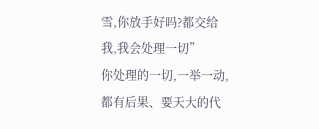雪,你放手好吗?都交给我,我会处理一切”
你处理的一切,一举一动,都有后果、要天大的代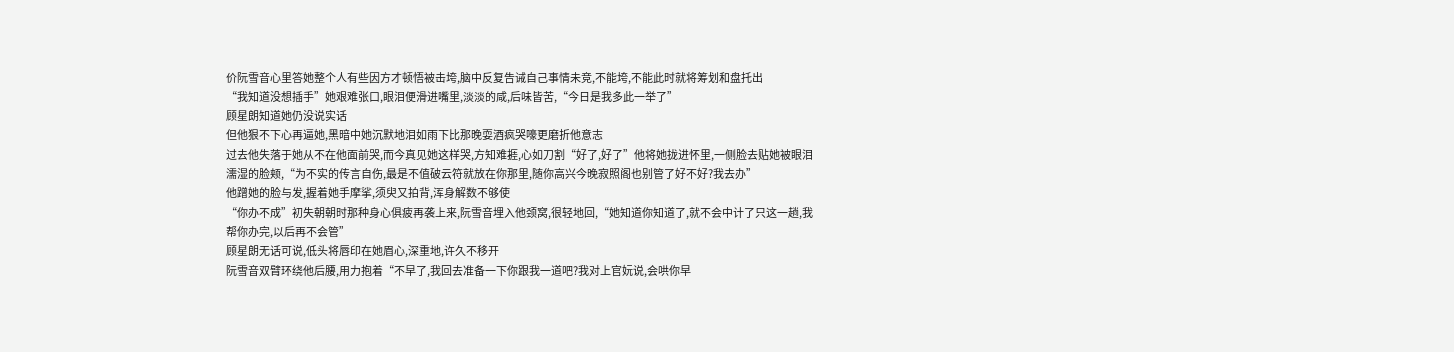价阮雪音心里答她整个人有些因方才顿悟被击垮,脑中反复告诫自己事情未竞,不能垮,不能此时就将筹划和盘托出
“我知道没想插手”她艰难张口,眼泪便滑进嘴里,淡淡的咸,后味皆苦,“今日是我多此一举了”
顾星朗知道她仍没说实话
但他狠不下心再逼她,黑暗中她沉默地泪如雨下比那晚耍酒疯哭嚎更磨折他意志
过去他失落于她从不在他面前哭,而今真见她这样哭,方知难捱,心如刀割“好了,好了”他将她拢进怀里,一侧脸去贴她被眼泪濡湿的脸颊,“为不实的传言自伤,最是不值破云符就放在你那里,随你高兴今晚寂照阁也别管了好不好?我去办”
他蹭她的脸与发,握着她手摩挲,须臾又拍背,浑身解数不够使
“你办不成”初失朝朝时那种身心俱疲再袭上来,阮雪音埋入他颈窝,很轻地回,“她知道你知道了,就不会中计了只这一趟,我帮你办完,以后再不会管”
顾星朗无话可说,低头将唇印在她眉心,深重地,许久不移开
阮雪音双臂环绕他后腰,用力抱着“不早了,我回去准备一下你跟我一道吧?我对上官妧说,会哄你早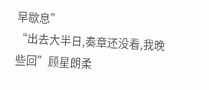早歇息”
“出去大半日,奏章还没看,我晚些回”顾星朗柔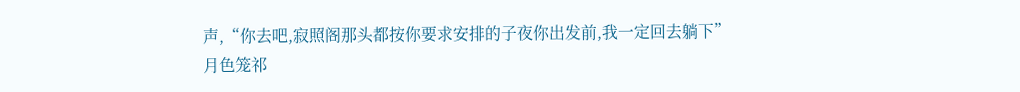声,“你去吧,寂照阁那头都按你要求安排的子夜你出发前,我一定回去躺下”
月色笼祁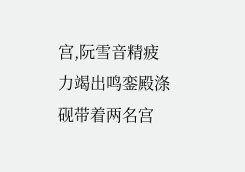宫,阮雪音精疲力竭出鸣銮殿涤砚带着两名宫